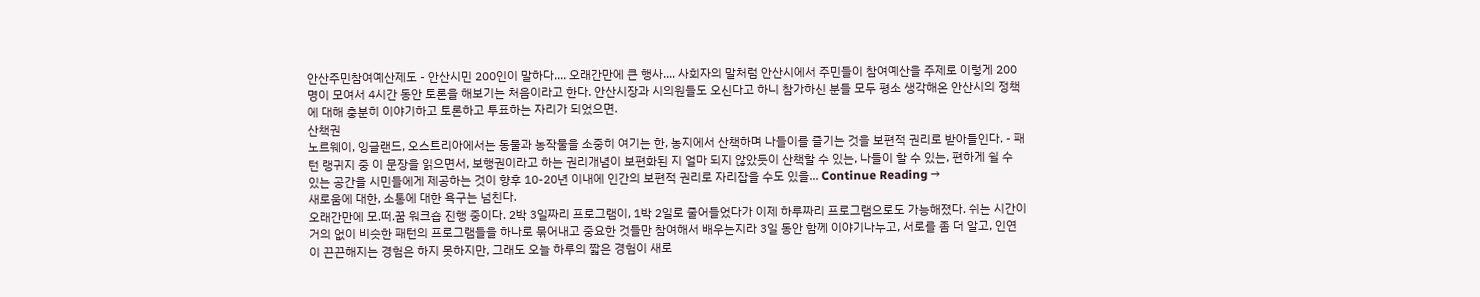안산주민참여예산제도 - 안산시민 200인이 말하다.... 오래간만에 큰 행사.... 사회자의 말처럼 안산시에서 주민들이 참여예산을 주제로 이렇게 200명이 모여서 4시간 동안 토론을 해보기는 처음이라고 한다. 안산시장과 시의원들도 오신다고 하니 참가하신 분들 모두 평소 생각해온 안산시의 정책에 대해 충분히 이야기하고 토론하고 투표하는 자리가 되었으면.
산책권
노르웨이, 잉글랜드, 오스트리아에서는 동물과 농작물을 소중히 여기는 한, 농지에서 산책하며 나들이를 즐기는 것을 보편적 권리로 받아들인다. - 패턴 랭귀지 중 이 문장을 읽으면서, 보행권이라고 하는 권리개념이 보편화된 지 얼마 되지 않았듯이 산책할 수 있는, 나들이 할 수 있는, 편하게 쉴 수 있는 공간을 시민들에게 제공하는 것이 향후 10-20년 이내에 인간의 보편적 권리로 자리잡을 수도 있을... Continue Reading →
새로움에 대한, 소통에 대한 욕구는 넘친다.
오래간만에 모.떠.꿈 워크숍 진행 중이다. 2박 3일짜리 프로그램이, 1박 2일로 줄어들었다가 이제 하루짜리 프로그램으로도 가능해졌다. 쉬는 시간이 거의 없이 비슷한 패턴의 프로그램들을 하나로 묶어내고 중요한 것들만 참여해서 배우는지라 3일 동안 함께 이야기나누고, 서로를 좀 더 알고, 인연이 끈끈해지는 경험은 하지 못하지만, 그래도 오늘 하루의 짧은 경험이 새로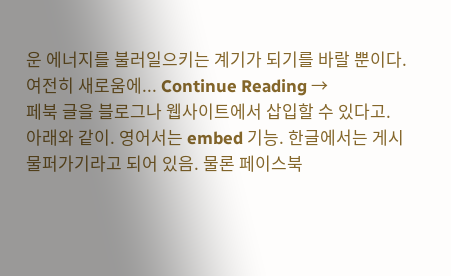운 에너지를 불러일으키는 계기가 되기를 바랄 뿐이다. 여전히 새로움에... Continue Reading →
페북 글을 블로그나 웹사이트에서 삽입할 수 있다고.
아래와 같이. 영어서는 embed 기능. 한글에서는 게시물퍼가기라고 되어 있음. 물론 페이스북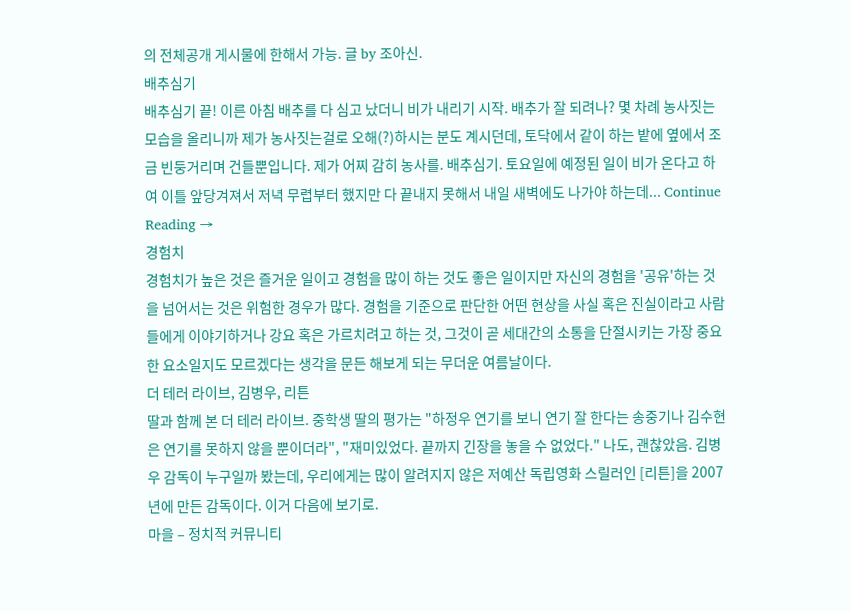의 전체공개 게시물에 한해서 가능. 글 by 조아신.
배추심기
배추심기 끝! 이른 아침 배추를 다 심고 났더니 비가 내리기 시작. 배추가 잘 되려나? 몇 차례 농사짓는 모습을 올리니까 제가 농사짓는걸로 오해(?)하시는 분도 계시던데, 토닥에서 같이 하는 밭에 옆에서 조금 빈둥거리며 건들뿐입니다. 제가 어찌 감히 농사를. 배추심기. 토요일에 예정된 일이 비가 온다고 하여 이틀 앞당겨져서 저녁 무렵부터 했지만 다 끝내지 못해서 내일 새벽에도 나가야 하는데... Continue Reading →
경험치
경험치가 높은 것은 즐거운 일이고 경험을 많이 하는 것도 좋은 일이지만 자신의 경험을 '공유'하는 것을 넘어서는 것은 위험한 경우가 많다. 경험을 기준으로 판단한 어떤 현상을 사실 혹은 진실이라고 사람들에게 이야기하거나 강요 혹은 가르치려고 하는 것, 그것이 곧 세대간의 소통을 단절시키는 가장 중요한 요소일지도 모르겠다는 생각을 문든 해보게 되는 무더운 여름날이다.
더 테러 라이브, 김병우, 리튼
딸과 함께 본 더 테러 라이브. 중학생 딸의 평가는 "하정우 연기를 보니 연기 잘 한다는 송중기나 김수현은 연기를 못하지 않을 뿐이더라", "재미있었다. 끝까지 긴장을 놓을 수 없었다." 나도, 괜찮았음. 김병우 감독이 누구일까 봤는데, 우리에게는 많이 알려지지 않은 저예산 독립영화 스릴러인 [리튼]을 2007년에 만든 감독이다. 이거 다음에 보기로.
마을 – 정치적 커뮤니티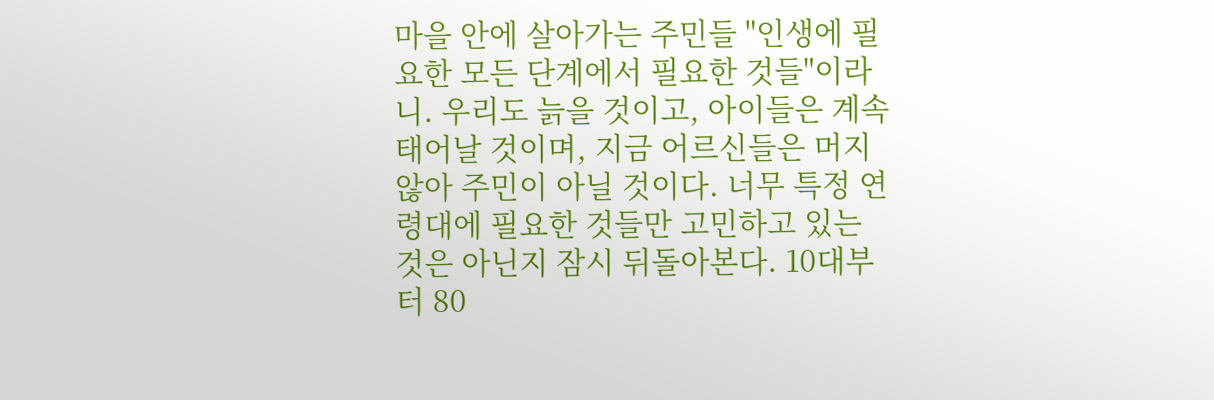마을 안에 살아가는 주민들 "인생에 필요한 모든 단계에서 필요한 것들"이라니. 우리도 늙을 것이고, 아이들은 계속 태어날 것이며, 지금 어르신들은 머지 않아 주민이 아닐 것이다. 너무 특정 연령대에 필요한 것들만 고민하고 있는 것은 아닌지 잠시 뒤돌아본다. 10대부터 80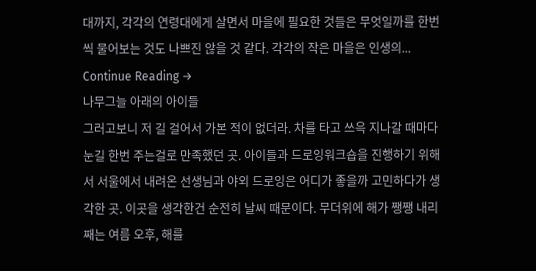대까지, 각각의 연령대에게 살면서 마을에 필요한 것들은 무엇일까를 한번씩 물어보는 것도 나쁘진 않을 것 같다. 각각의 작은 마을은 인생의... Continue Reading →
나무그늘 아래의 아이들
그러고보니 저 길 걸어서 가본 적이 없더라. 차를 타고 쓰윽 지나갈 때마다 눈길 한번 주는걸로 만족했던 곳. 아이들과 드로잉워크숍을 진행하기 위해서 서울에서 내려온 선생님과 야외 드로잉은 어디가 좋을까 고민하다가 생각한 곳. 이곳을 생각한건 순전히 날씨 때문이다. 무더위에 해가 쨍쨍 내리째는 여름 오후, 해를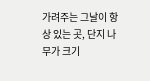가려주는 그날이 항상 있는 곳, 단지 나무가 크기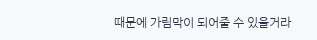때문에 가림막이 되어줄 수 있을거라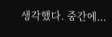생각했다. 중간에...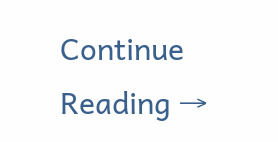Continue Reading →